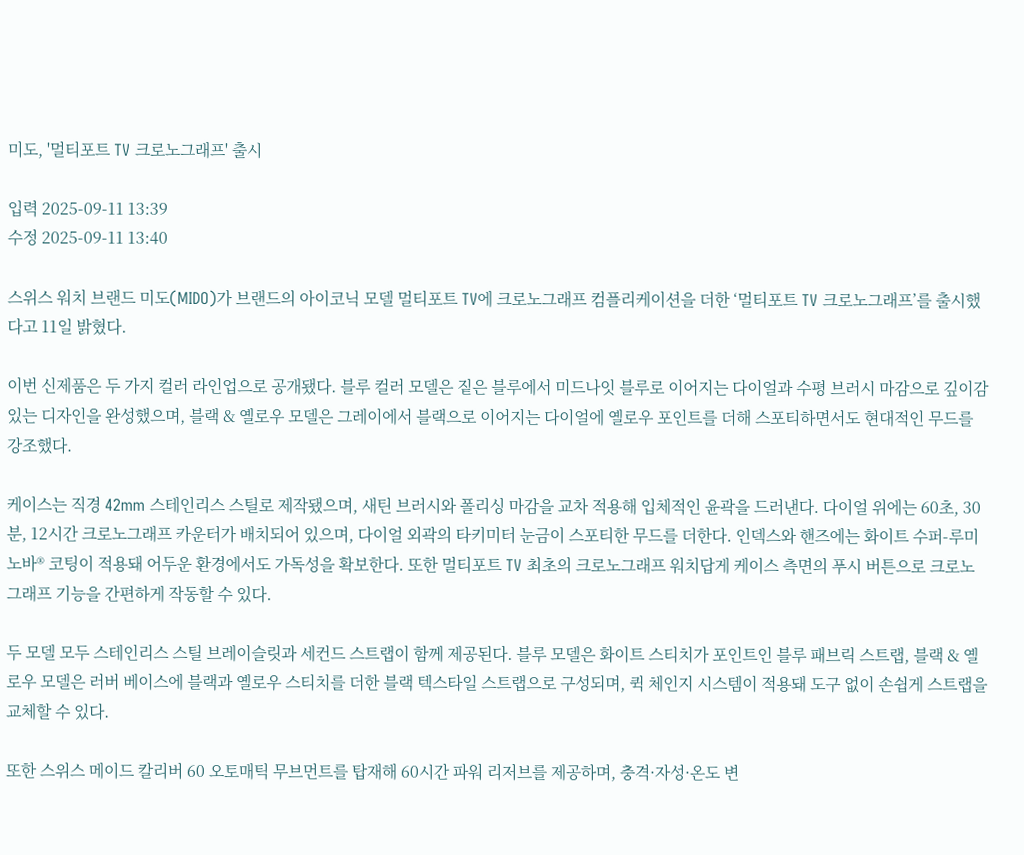미도, '멀티포트 TV 크로노그래프' 출시

입력 2025-09-11 13:39
수정 2025-09-11 13:40

스위스 워치 브랜드 미도(MIDO)가 브랜드의 아이코닉 모델 멀티포트 TV에 크로노그래프 컴플리케이션을 더한 ‘멀티포트 TV 크로노그래프’를 출시했다고 11일 밝혔다.

이번 신제품은 두 가지 컬러 라인업으로 공개됐다. 블루 컬러 모델은 짙은 블루에서 미드나잇 블루로 이어지는 다이얼과 수평 브러시 마감으로 깊이감 있는 디자인을 완성했으며, 블랙 & 옐로우 모델은 그레이에서 블랙으로 이어지는 다이얼에 옐로우 포인트를 더해 스포티하면서도 현대적인 무드를 강조했다.

케이스는 직경 42mm 스테인리스 스틸로 제작됐으며, 새틴 브러시와 폴리싱 마감을 교차 적용해 입체적인 윤곽을 드러낸다. 다이얼 위에는 60초, 30분, 12시간 크로노그래프 카운터가 배치되어 있으며, 다이얼 외곽의 타키미터 눈금이 스포티한 무드를 더한다. 인덱스와 핸즈에는 화이트 수퍼-루미노바® 코팅이 적용돼 어두운 환경에서도 가독성을 확보한다. 또한 멀티포트 TV 최초의 크로노그래프 워치답게 케이스 측면의 푸시 버튼으로 크로노그래프 기능을 간편하게 작동할 수 있다.

두 모델 모두 스테인리스 스틸 브레이슬릿과 세컨드 스트랩이 함께 제공된다. 블루 모델은 화이트 스티치가 포인트인 블루 패브릭 스트랩, 블랙 & 옐로우 모델은 러버 베이스에 블랙과 옐로우 스티치를 더한 블랙 텍스타일 스트랩으로 구성되며, 퀵 체인지 시스템이 적용돼 도구 없이 손쉽게 스트랩을 교체할 수 있다.

또한 스위스 메이드 칼리버 60 오토매틱 무브먼트를 탑재해 60시간 파워 리저브를 제공하며, 충격·자성·온도 변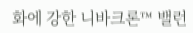화에 강한 니바크론™ 밸런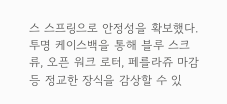스 스프링으로 안정성을 확보했다. 투명 케이스백을 통해 블루 스크류, 오픈 워크 로터, 페를라쥬 마감 등 정교한 장식을 감상할 수 있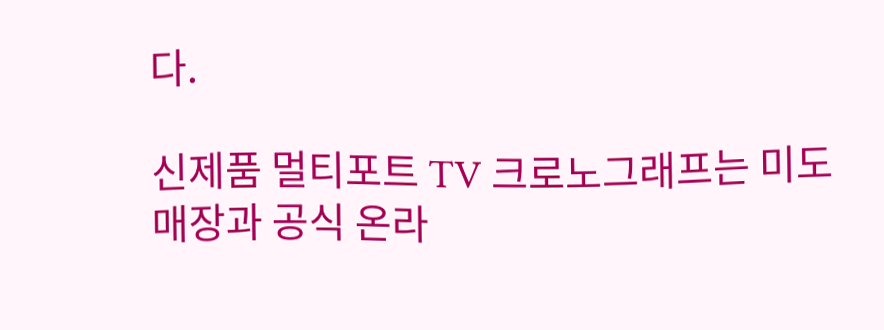다.

신제품 멀티포트 TV 크로노그래프는 미도 매장과 공식 온라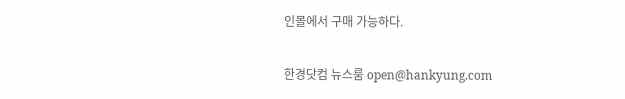인몰에서 구매 가능하다.

한경닷컴 뉴스룸 open@hankyung.com